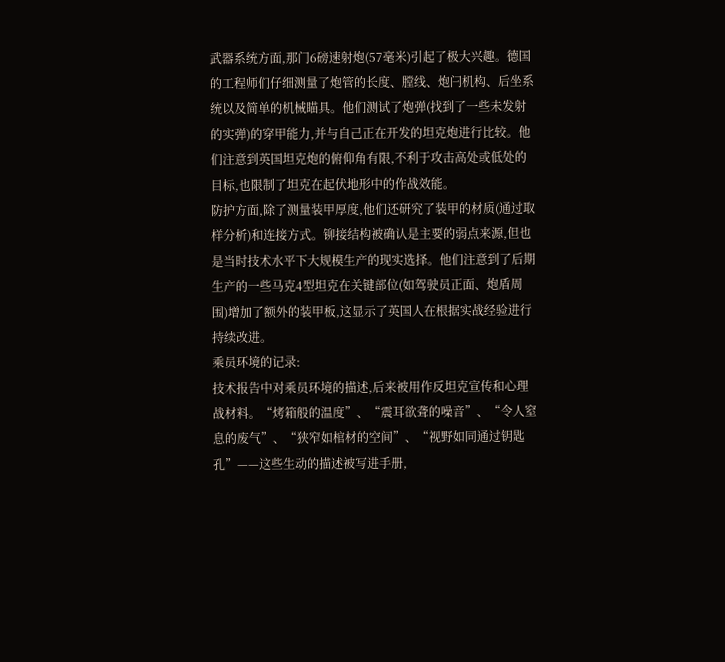武器系统方面,那门6磅速射炮(57毫米)引起了极大兴趣。德国的工程师们仔细测量了炮管的长度、膛线、炮闩机构、后坐系统以及简单的机械瞄具。他们测试了炮弹(找到了一些未发射的实弹)的穿甲能力,并与自己正在开发的坦克炮进行比较。他们注意到英国坦克炮的俯仰角有限,不利于攻击高处或低处的目标,也限制了坦克在起伏地形中的作战效能。
防护方面,除了测量装甲厚度,他们还研究了装甲的材质(通过取样分析)和连接方式。铆接结构被确认是主要的弱点来源,但也是当时技术水平下大规模生产的现实选择。他们注意到了后期生产的一些马克4型坦克在关键部位(如驾驶员正面、炮盾周围)增加了额外的装甲板,这显示了英国人在根据实战经验进行持续改进。
乘员环境的记录:
技术报告中对乘员环境的描述,后来被用作反坦克宣传和心理战材料。“烤箱般的温度”、“震耳欲聋的噪音”、“令人窒息的废气”、“狭窄如棺材的空间”、“视野如同通过钥匙孔”——这些生动的描述被写进手册,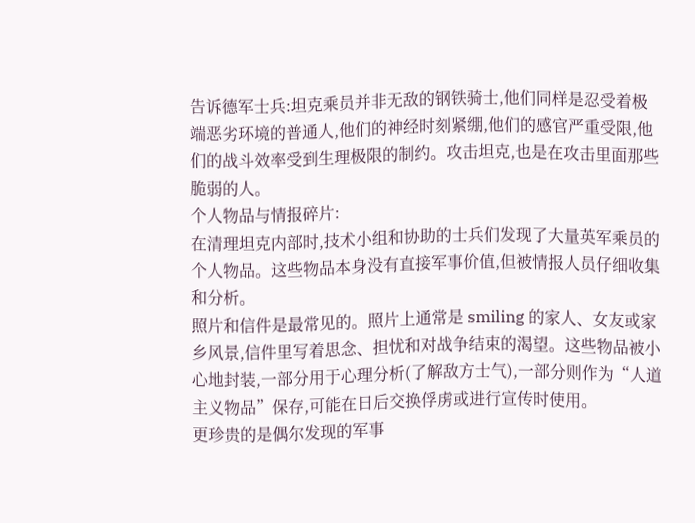告诉德军士兵:坦克乘员并非无敌的钢铁骑士,他们同样是忍受着极端恶劣环境的普通人,他们的神经时刻紧绷,他们的感官严重受限,他们的战斗效率受到生理极限的制约。攻击坦克,也是在攻击里面那些脆弱的人。
个人物品与情报碎片:
在清理坦克内部时,技术小组和协助的士兵们发现了大量英军乘员的个人物品。这些物品本身没有直接军事价值,但被情报人员仔细收集和分析。
照片和信件是最常见的。照片上通常是 smiling 的家人、女友或家乡风景,信件里写着思念、担忧和对战争结束的渴望。这些物品被小心地封装,一部分用于心理分析(了解敌方士气),一部分则作为“人道主义物品”保存,可能在日后交换俘虏或进行宣传时使用。
更珍贵的是偶尔发现的军事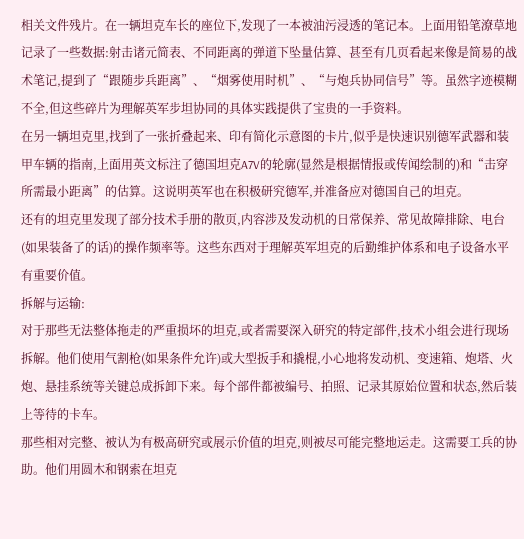相关文件残片。在一辆坦克车长的座位下,发现了一本被油污浸透的笔记本。上面用铅笔潦草地记录了一些数据:射击诸元简表、不同距离的弹道下坠量估算、甚至有几页看起来像是简易的战术笔记,提到了“跟随步兵距离”、“烟雾使用时机”、“与炮兵协同信号”等。虽然字迹模糊不全,但这些碎片为理解英军步坦协同的具体实践提供了宝贵的一手资料。
在另一辆坦克里,找到了一张折叠起来、印有简化示意图的卡片,似乎是快速识别德军武器和装甲车辆的指南,上面用英文标注了德国坦克A7V的轮廓(显然是根据情报或传闻绘制的)和“击穿所需最小距离”的估算。这说明英军也在积极研究德军,并准备应对德国自己的坦克。
还有的坦克里发现了部分技术手册的散页,内容涉及发动机的日常保养、常见故障排除、电台(如果装备了的话)的操作频率等。这些东西对于理解英军坦克的后勤维护体系和电子设备水平有重要价值。
拆解与运输:
对于那些无法整体拖走的严重损坏的坦克,或者需要深入研究的特定部件,技术小组会进行现场拆解。他们使用气割枪(如果条件允许)或大型扳手和撬棍,小心地将发动机、变速箱、炮塔、火炮、悬挂系统等关键总成拆卸下来。每个部件都被编号、拍照、记录其原始位置和状态,然后装上等待的卡车。
那些相对完整、被认为有极高研究或展示价值的坦克,则被尽可能完整地运走。这需要工兵的协助。他们用圆木和钢索在坦克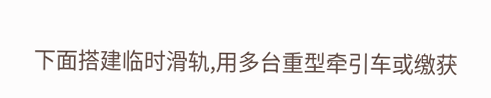下面搭建临时滑轨,用多台重型牵引车或缴获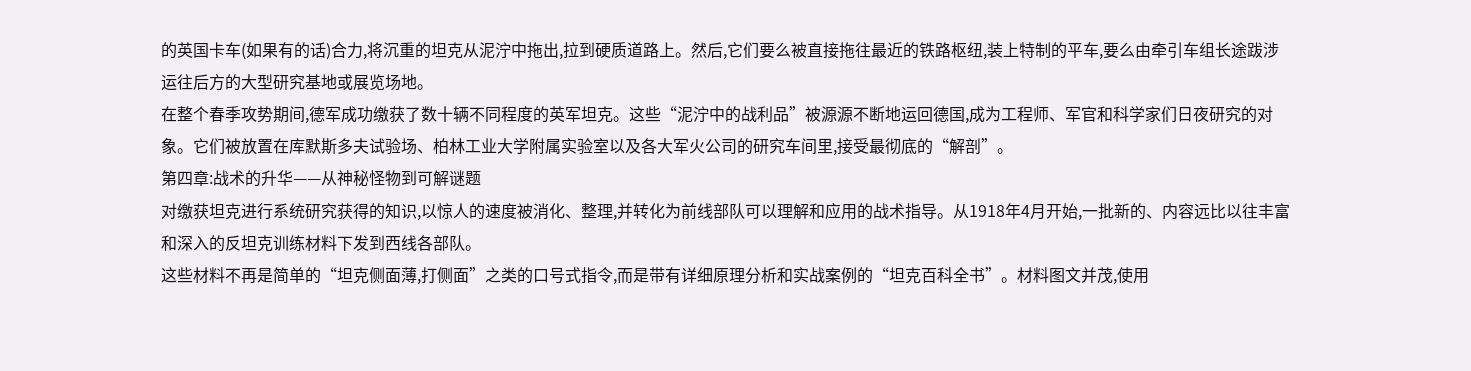的英国卡车(如果有的话)合力,将沉重的坦克从泥泞中拖出,拉到硬质道路上。然后,它们要么被直接拖往最近的铁路枢纽,装上特制的平车,要么由牵引车组长途跋涉运往后方的大型研究基地或展览场地。
在整个春季攻势期间,德军成功缴获了数十辆不同程度的英军坦克。这些“泥泞中的战利品”被源源不断地运回德国,成为工程师、军官和科学家们日夜研究的对象。它们被放置在库默斯多夫试验场、柏林工业大学附属实验室以及各大军火公司的研究车间里,接受最彻底的“解剖”。
第四章:战术的升华——从神秘怪物到可解谜题
对缴获坦克进行系统研究获得的知识,以惊人的速度被消化、整理,并转化为前线部队可以理解和应用的战术指导。从1918年4月开始,一批新的、内容远比以往丰富和深入的反坦克训练材料下发到西线各部队。
这些材料不再是简单的“坦克侧面薄,打侧面”之类的口号式指令,而是带有详细原理分析和实战案例的“坦克百科全书”。材料图文并茂,使用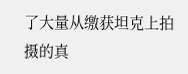了大量从缴获坦克上拍摄的真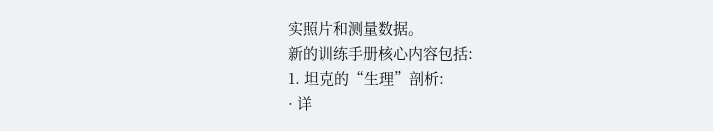实照片和测量数据。
新的训练手册核心内容包括:
1. 坦克的“生理”剖析:
· 详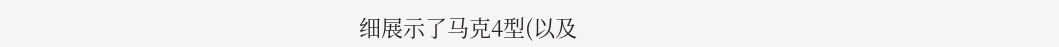细展示了马克4型(以及